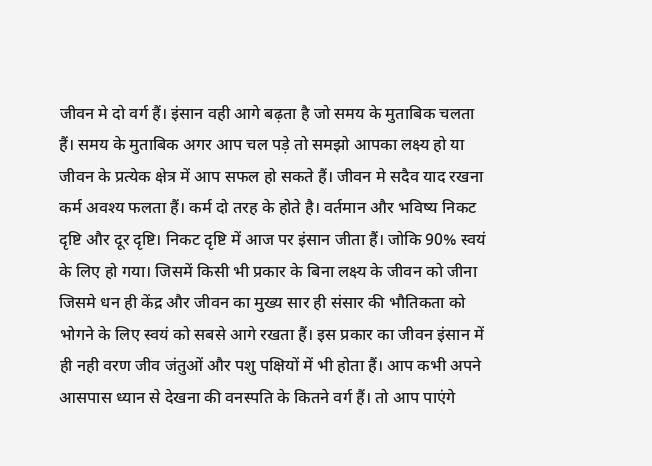जीवन मे दो वर्ग हैं। इंसान वही आगे बढ़ता है जो समय के मुताबिक चलता हैं। समय के मुताबिक अगर आप चल पड़े तो समझो आपका लक्ष्य हो या जीवन के प्रत्येक क्षेत्र में आप सफल हो सकते हैं। जीवन मे सदैव याद रखना कर्म अवश्य फलता हैं। कर्म दो तरह के होते है। वर्तमान और भविष्य निकट दृष्टि और दूर दृष्टि। निकट दृष्टि में आज पर इंसान जीता हैं। जोकि 90% स्वयं के लिए हो गया। जिसमें किसी भी प्रकार के बिना लक्ष्य के जीवन को जीना जिसमे धन ही केंद्र और जीवन का मुख्य सार ही संसार की भौतिकता को भोगने के लिए स्वयं को सबसे आगे रखता हैं। इस प्रकार का जीवन इंसान में ही नही वरण जीव जंतुओं और पशु पक्षियों में भी होता हैं। आप कभी अपने आसपास ध्यान से देखना की वनस्पति के कितने वर्ग हैं। तो आप पाएंगे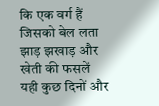कि एक वर्ग हैं जिसको बेल लता झाड़ झखाड़ और खेती की फसलें यही कुछ दिनों और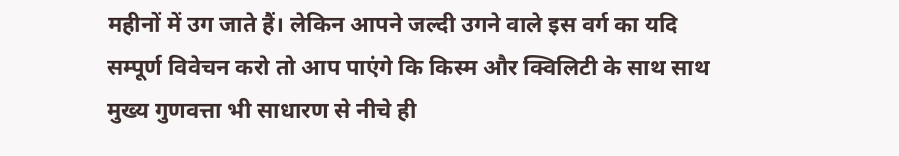महीनों में उग जाते हैं। लेकिन आपने जल्दी उगने वाले इस वर्ग का यदि सम्पूर्ण विवेचन करो तो आप पाएंगे कि किस्म और क्विलिटी के साथ साथ मुख्य गुणवत्ता भी साधारण से नीचे ही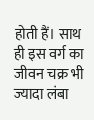होती हैं। साथ ही इस वर्ग का जीवन चक्र भी ज्यादा लंबा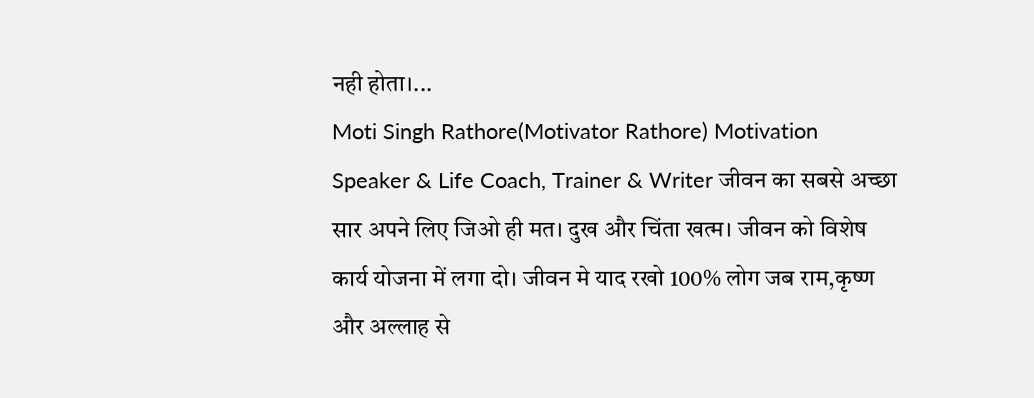नही होता।...
Moti Singh Rathore(Motivator Rathore) Motivation Speaker & Life Coach, Trainer & Writer जीवन का सबसे अच्छा सार अपने लिए जिओ ही मत। दुख और चिंता खत्म। जीवन को विशेष कार्य योजना में लगा दो। जीवन मे याद रखो 100% लोग जब राम,कृष्ण और अल्लाह से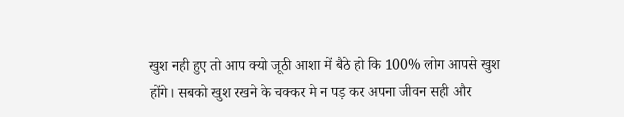खुश नही हुए तो आप क्यो जूठी आशा में बैठे हो कि 100% लोग आपसे खुश होंगे। सबको खुश रखने के चक्कर मे न पड़ कर अपना जीवन सही और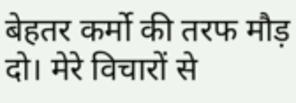बेहतर कर्मो की तरफ मौड़ दो। मेरे विचारों से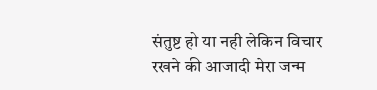संतुष्ट हो या नही लेकिन विचार रखने की आजादी मेरा जन्म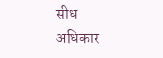सीध अधिकार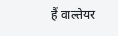हैं वाल्तेयर